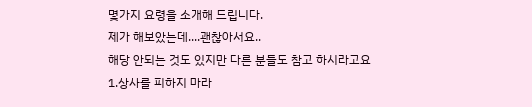몇가지 요령을 소개해 드립니다.
제가 해보았는데....괜찮아서요..
해당 안되는 것도 있지만 다른 분들도 참고 하시라고요
1.상사를 피하지 마라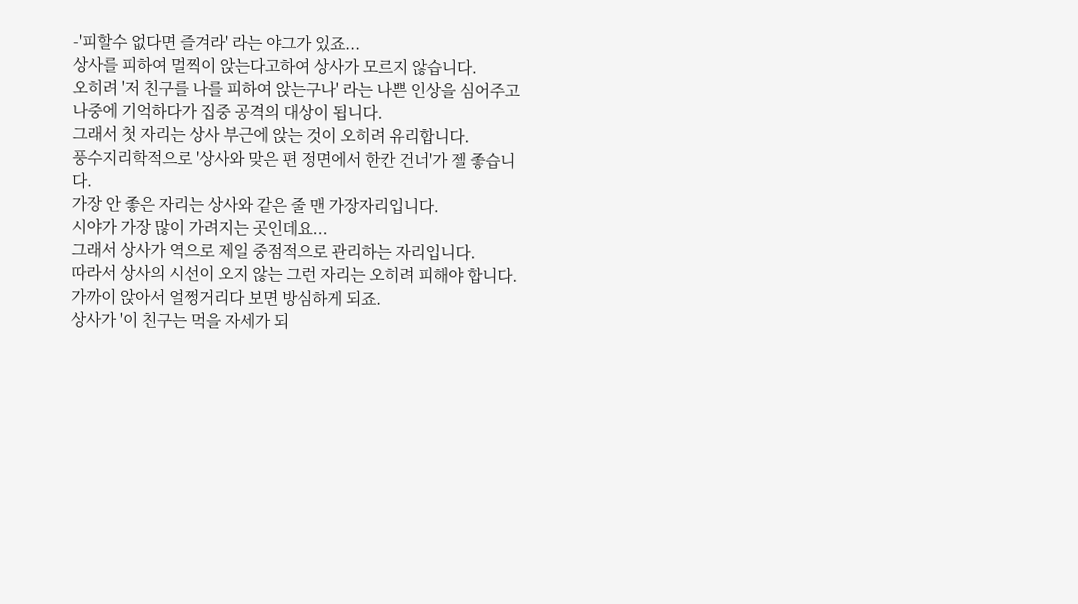-'피할수 없다면 즐겨라' 라는 야그가 있죠...
상사를 피하여 멀찍이 앉는다고하여 상사가 모르지 않습니다.
오히려 '저 친구를 나를 피하여 앉는구나' 라는 나쁜 인상을 심어주고
나중에 기억하다가 집중 공격의 대상이 됩니다.
그래서 첫 자리는 상사 부근에 앉는 것이 오히려 유리합니다.
풍수지리학적으로 '상사와 맞은 편 정면에서 한칸 건너'가 젤 좋습니다.
가장 안 좋은 자리는 상사와 같은 줄 맨 가장자리입니다.
시야가 가장 많이 가려지는 곳인데요...
그래서 상사가 역으로 제일 중점적으로 관리하는 자리입니다.
따라서 상사의 시선이 오지 않는 그런 자리는 오히려 피해야 합니다.
가까이 앉아서 얼쩡거리다 보면 방심하게 되죠.
상사가 '이 친구는 먹을 자세가 되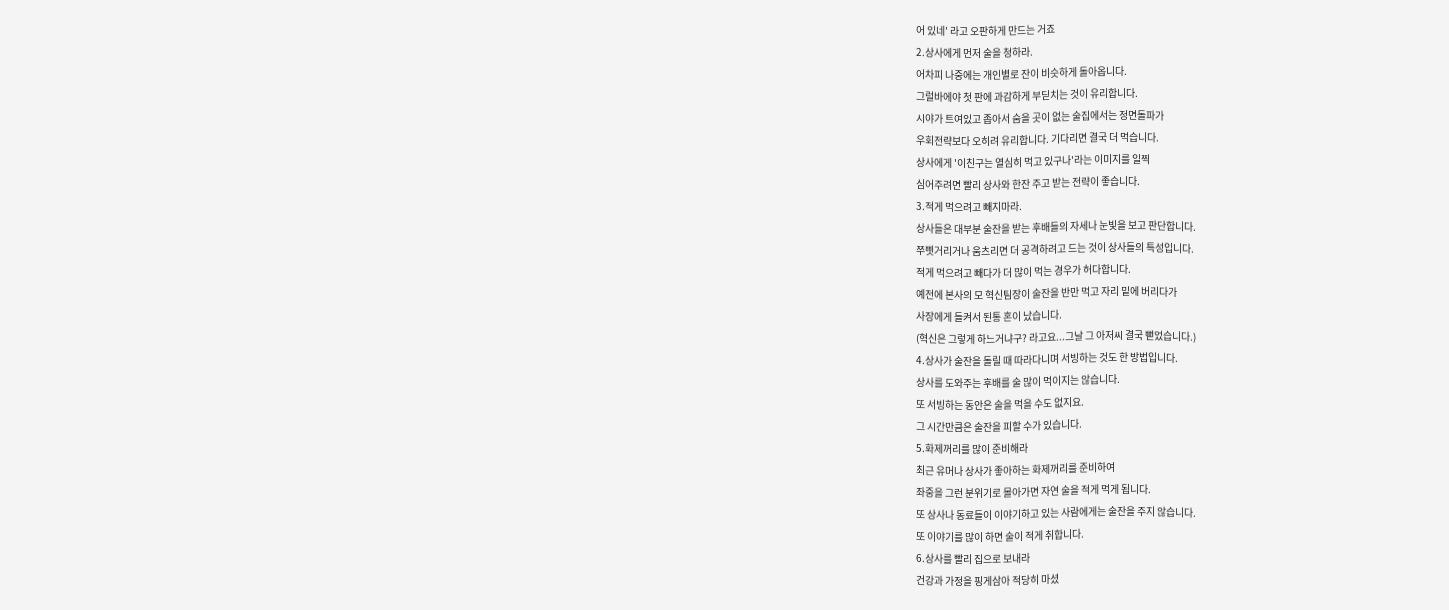어 있네' 라고 오판하게 만드는 거죠
2.상사에게 먼저 술을 청하라.
어차피 나중에는 개인별로 잔이 비슷하게 돌아옵니다.
그럴바에야 첫 판에 과감하게 부딛치는 것이 유리합니다.
시야가 트여있고 좁아서 숨을 곳이 없는 술집에서는 정면돌파가
우회전략보다 오히려 유리합니다. 기다리면 결국 더 먹습니다.
상사에게 '이친구는 열심히 먹고 있구나'라는 이미지를 일찍
심어주려면 빨리 상사와 한잔 주고 받는 전략이 좋습니다.
3.적게 먹으려고 빼지마라.
상사들은 대부분 술잔을 받는 후배들의 자세나 눈빛을 보고 판단합니다.
쭈삣거리거나 움츠리면 더 공격하려고 드는 것이 상사들의 특성입니다.
적게 먹으려고 빼다가 더 많이 먹는 경우가 허다합니다.
예전에 본사의 모 혁신팀장이 술잔을 반만 먹고 자리 밑에 버리다가
사장에게 들켜서 된통 혼이 났습니다.
(혁신은 그렇게 하느거냐구? 라고요...그날 그 아저씨 결국 뻗었습니다.)
4.상사가 술잔을 돌릴 때 따라다니며 서빙하는 것도 한 방법입니다.
상사를 도와주는 후배를 술 많이 먹이지는 않습니다.
또 서빙하는 동안은 술을 먹을 수도 없지요.
그 시간만큼은 술잔을 피할 수가 있습니다.
5.화제꺼리를 많이 준비해라
최근 유머나 상사가 좋아하는 화제꺼리를 준비하여
좌중을 그런 분위기로 몰아가면 자연 술을 적게 먹게 됩니다.
또 상사나 동료들이 이야기하고 있는 사람에게는 술잔을 주지 않습니다.
또 이야기를 많이 하면 술이 적게 취합니다.
6.상사를 빨리 집으로 보내라
건강과 가정을 핑게삼아 적당히 마셨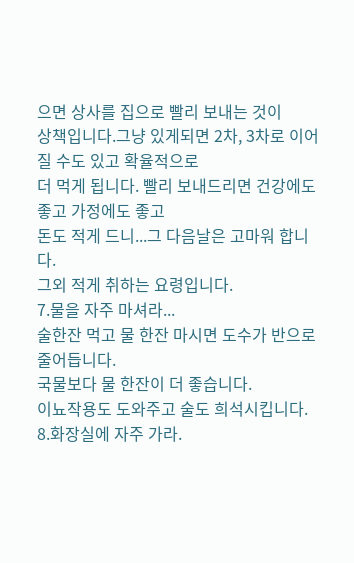으면 상사를 집으로 빨리 보내는 것이
상책입니다.그냥 있게되면 2차, 3차로 이어질 수도 있고 확율적으로
더 먹게 됩니다. 빨리 보내드리면 건강에도 좋고 가정에도 좋고
돈도 적게 드니...그 다음날은 고마워 합니다.
그외 적게 취하는 요령입니다.
7.물을 자주 마셔라...
술한잔 먹고 물 한잔 마시면 도수가 반으로 줄어듭니다.
국물보다 물 한잔이 더 좋습니다.
이뇨작용도 도와주고 술도 희석시킵니다.
8.화장실에 자주 가라.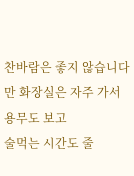찬바람은 좋지 않습니다만 화장실은 자주 가서 용무도 보고
술먹는 시간도 줄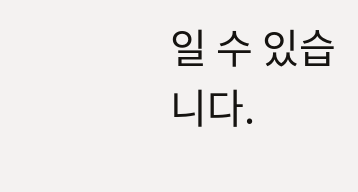일 수 있습니다.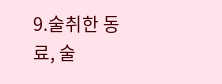9.술취한 동료, 술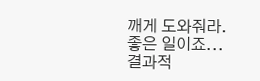깨게 도와줘라.
좋은 일이죠...
결과적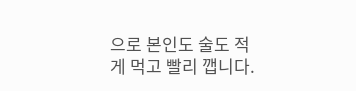으로 본인도 술도 적게 먹고 빨리 깹니다.